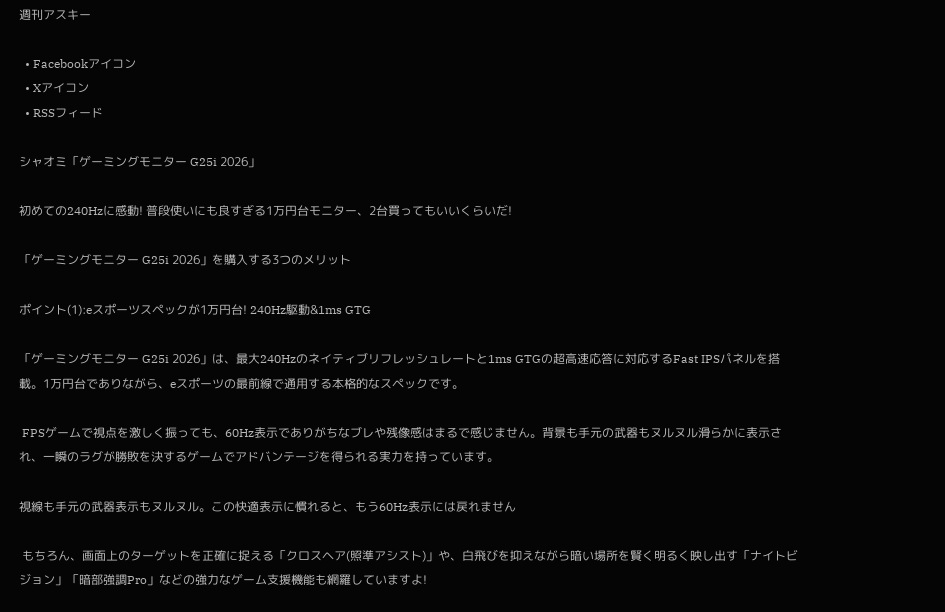週刊アスキー

  • Facebookアイコン
  • Xアイコン
  • RSSフィード

シャオミ「ゲーミングモニター G25i 2026」

初めての240Hzに感動! 普段使いにも良すぎる1万円台モニター、2台買ってもいいくらいだ!

「ゲーミングモニター G25i 2026」を購入する3つのメリット

ポイント(1):eスポーツスペックが1万円台! 240Hz駆動&1ms GTG

「ゲーミングモニター G25i 2026」は、最大240Hzのネイティブリフレッシュレートと1ms GTGの超高速応答に対応するFast IPSパネルを搭載。1万円台でありながら、eスポーツの最前線で通用する本格的なスペックです。

 FPSゲームで視点を激しく振っても、60Hz表示でありがちなブレや残像感はまるで感じません。背景も手元の武器もヌルヌル滑らかに表示され、一瞬のラグが勝敗を決するゲームでアドバンテージを得られる実力を持っています。

視線も手元の武器表示もヌルヌル。この快適表示に慣れると、もう60Hz表示には戻れません

 もちろん、画面上のターゲットを正確に捉える「クロスヘア(照準アシスト)」や、白飛びを抑えながら暗い場所を賢く明るく映し出す「ナイトビジョン」「暗部強調Pro」などの強力なゲーム支援機能も網羅していますよ!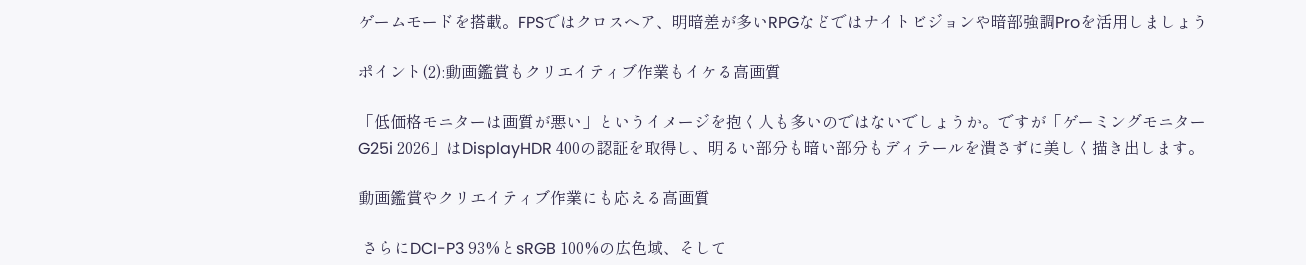ゲームモードを搭載。FPSではクロスヘア、明暗差が多いRPGなどではナイトビジョンや暗部強調Proを活用しましょう

ポイント(2):動画鑑賞もクリエイティブ作業もイケる高画質

「低価格モニターは画質が悪い」というイメージを抱く人も多いのではないでしょうか。ですが「ゲーミングモニター G25i 2026」はDisplayHDR 400の認証を取得し、明るい部分も暗い部分もディテールを潰さずに美しく描き出します。

動画鑑賞やクリエイティブ作業にも応える高画質

 さらにDCI-P3 93%とsRGB 100%の広色域、そして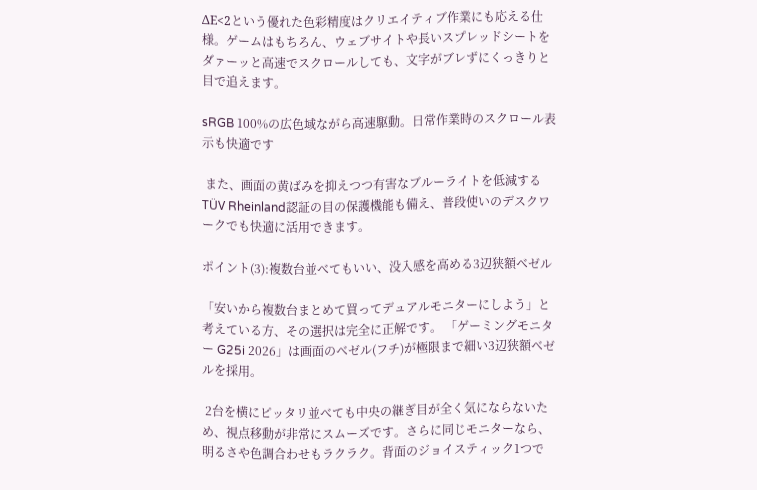ΔE<2という優れた色彩精度はクリエイティブ作業にも応える仕様。ゲームはもちろん、ウェブサイトや長いスプレッドシートをダァーッと高速でスクロールしても、文字がブレずにくっきりと目で追えます。

sRGB 100%の広色域ながら高速駆動。日常作業時のスクロール表示も快適です

 また、画面の黄ばみを抑えつつ有害なブルーライトを低減するTÜV Rheinland認証の目の保護機能も備え、普段使いのデスクワークでも快適に活用できます。

ポイント(3):複数台並べてもいい、没入感を高める3辺狭額ベゼル

「安いから複数台まとめて買ってデュアルモニターにしよう」と考えている方、その選択は完全に正解です。 「ゲーミングモニター G25i 2026」は画面のベゼル(フチ)が極限まで細い3辺狭額ベゼルを採用。

 2台を横にピッタリ並べても中央の継ぎ目が全く気にならないため、視点移動が非常にスムーズです。さらに同じモニターなら、明るさや色調合わせもラクラク。背面のジョイスティック1つで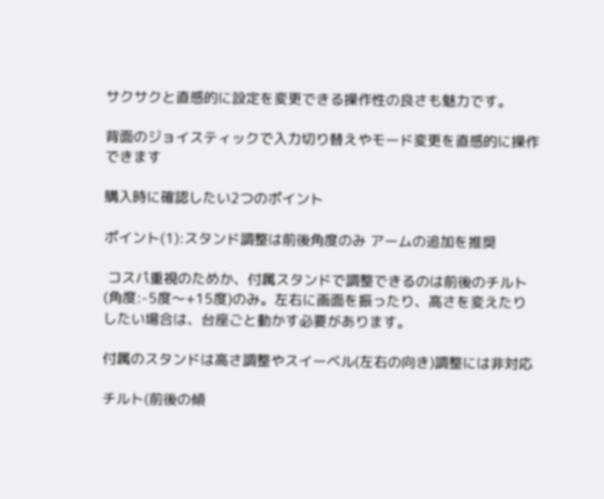サクサクと直感的に設定を変更できる操作性の良さも魅力です。

背面のジョイスティックで入力切り替えやモード変更を直感的に操作できます

購入時に確認したい2つのポイント

ポイント(1):スタンド調整は前後角度のみ アームの追加を推奨

 コスパ重視のためか、付属スタンドで調整できるのは前後のチルト(角度:-5度〜+15度)のみ。左右に画面を振ったり、高さを変えたりしたい場合は、台座ごと動かす必要があります。

付属のスタンドは高さ調整やスイーベル(左右の向き)調整には非対応

チルト(前後の傾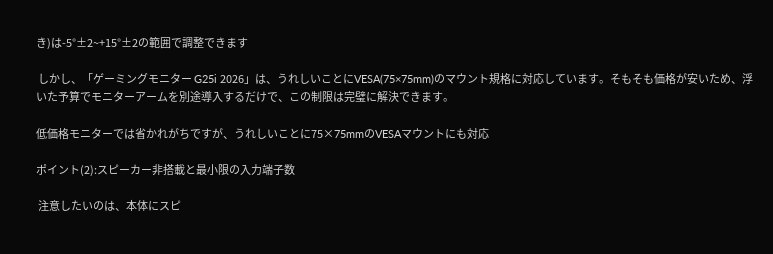き)は-5°±2~+15°±2の範囲で調整できます

 しかし、「ゲーミングモニター G25i 2026」は、うれしいことにVESA(75×75mm)のマウント規格に対応しています。そもそも価格が安いため、浮いた予算でモニターアームを別途導入するだけで、この制限は完璧に解決できます。

低価格モニターでは省かれがちですが、うれしいことに75×75mmのVESAマウントにも対応

ポイント(2):スピーカー非搭載と最小限の入力端子数

 注意したいのは、本体にスピ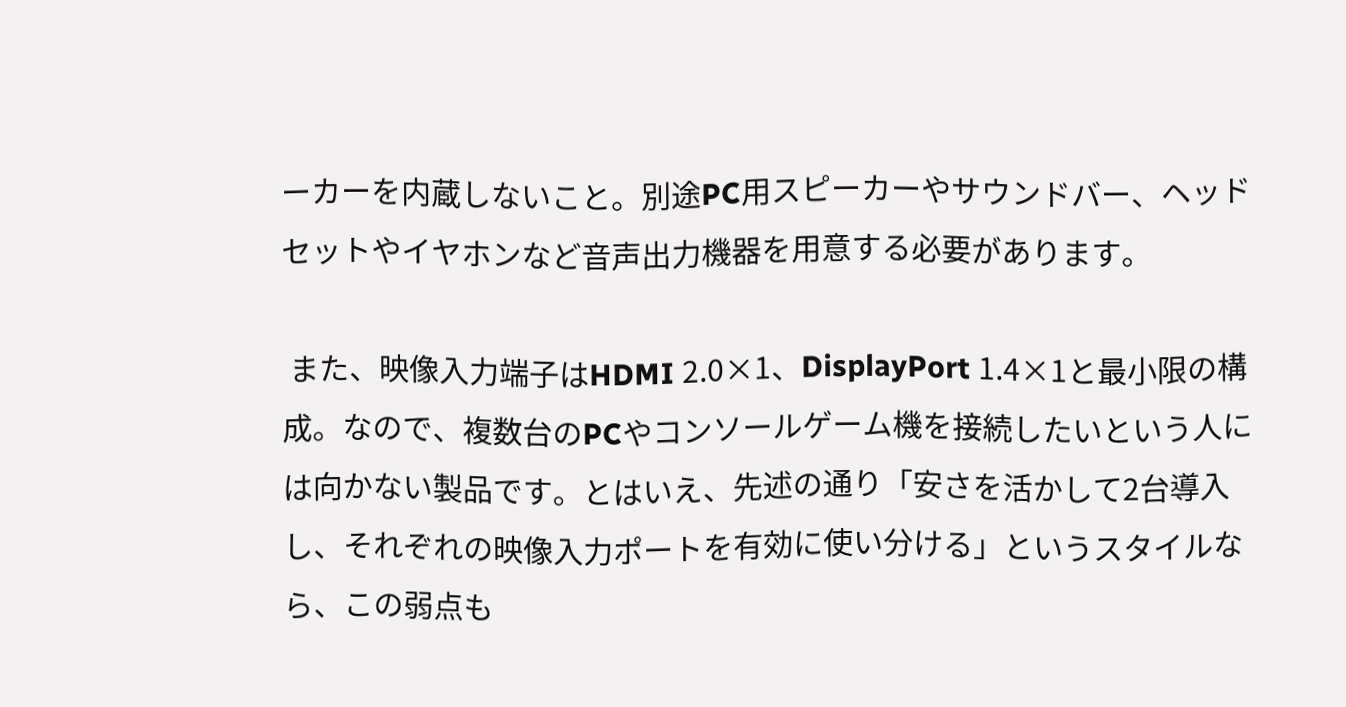ーカーを内蔵しないこと。別途PC用スピーカーやサウンドバー、ヘッドセットやイヤホンなど音声出力機器を用意する必要があります。

 また、映像入力端子はHDMI 2.0×1、DisplayPort 1.4×1と最小限の構成。なので、複数台のPCやコンソールゲーム機を接続したいという人には向かない製品です。とはいえ、先述の通り「安さを活かして2台導入し、それぞれの映像入力ポートを有効に使い分ける」というスタイルなら、この弱点も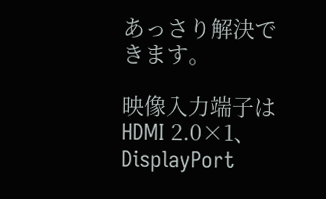あっさり解決できます。

映像入力端子はHDMI 2.0×1、DisplayPort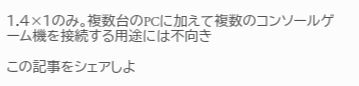1.4×1のみ。複数台のPCに加えて複数のコンソールゲーム機を接続する用途には不向き

この記事をシェアしよ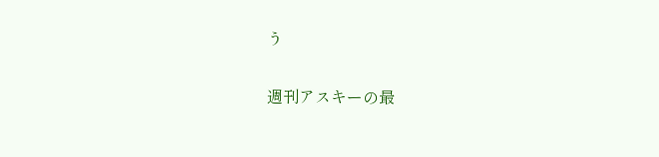う

週刊アスキーの最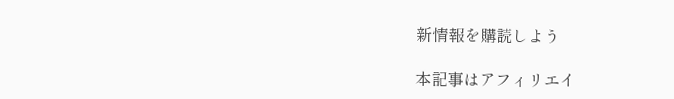新情報を購読しよう

本記事はアフィリエイ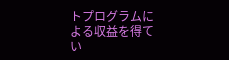トプログラムによる収益を得てい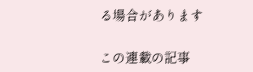る場合があります

この連載の記事